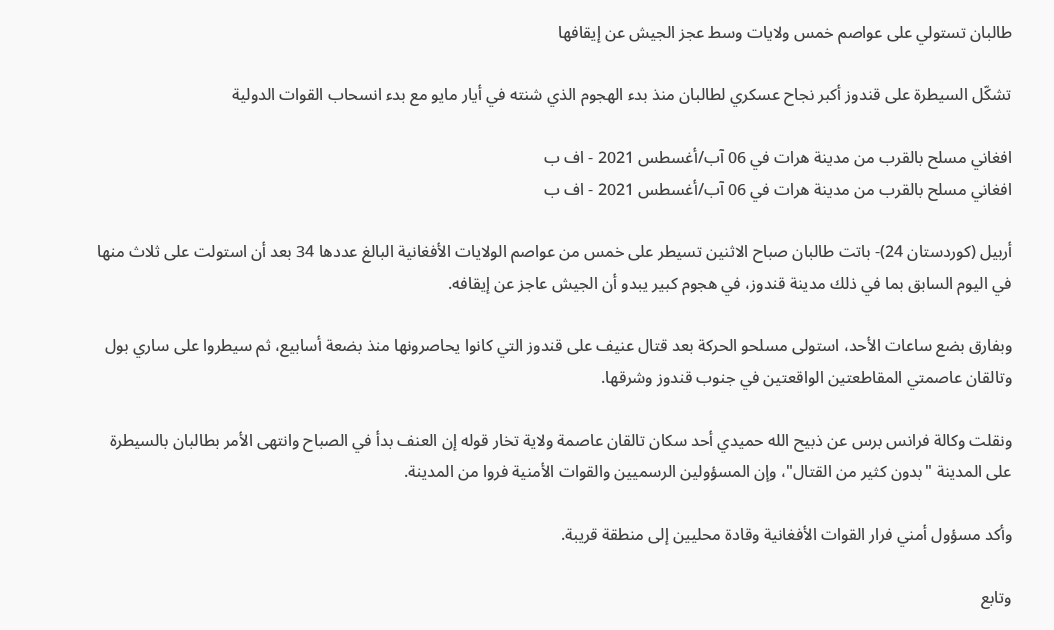طالبان تستولي على عواصم خمس ولايات وسط عجز الجيش عن إيقافها

تشكّل السيطرة على قندوز أكبر نجاح عسكري لطالبان منذ بدء الهجوم الذي شنته في أيار مايو مع بدء انسحاب القوات الدولية

افغاني مسلح بالقرب من مدينة هرات في 06 آب/أغسطس 2021 - اف ب
افغاني مسلح بالقرب من مدينة هرات في 06 آب/أغسطس 2021 - اف ب

أربيل (كوردستان 24)- باتت طالبان صباح الاثنين تسيطر على خمس من عواصم الولايات الأفغانية البالغ عددها 34 بعد أن استولت على ثلاث منها في اليوم السابق بما في ذلك مدينة قندوز، في هجوم كبير يبدو أن الجيش عاجز عن إيقافه.

وبفارق بضع ساعات الأحد، استولى مسلحو الحركة بعد قتال عنيف على قندوز التي كانوا يحاصرونها منذ بضعة أسابيع، ثم سيطروا على ساري بول وتالقان عاصمتي المقاطعتين الواقعتين في جنوب قندوز وشرقها.

ونقلت وكالة فرانس برس عن ذبيح الله حميدي أحد سكان تالقان عاصمة ولاية تخار قوله إن العنف بدأ في الصباح وانتهى الأمر بطالبان بالسيطرة على المدينة "بدون كثير من القتال"، وإن المسؤولين الرسميين والقوات الأمنية فروا من المدينة.

وأكد مسؤول أمني فرار القوات الأفغانية وقادة محليين إلى منطقة قريبة.

وتابع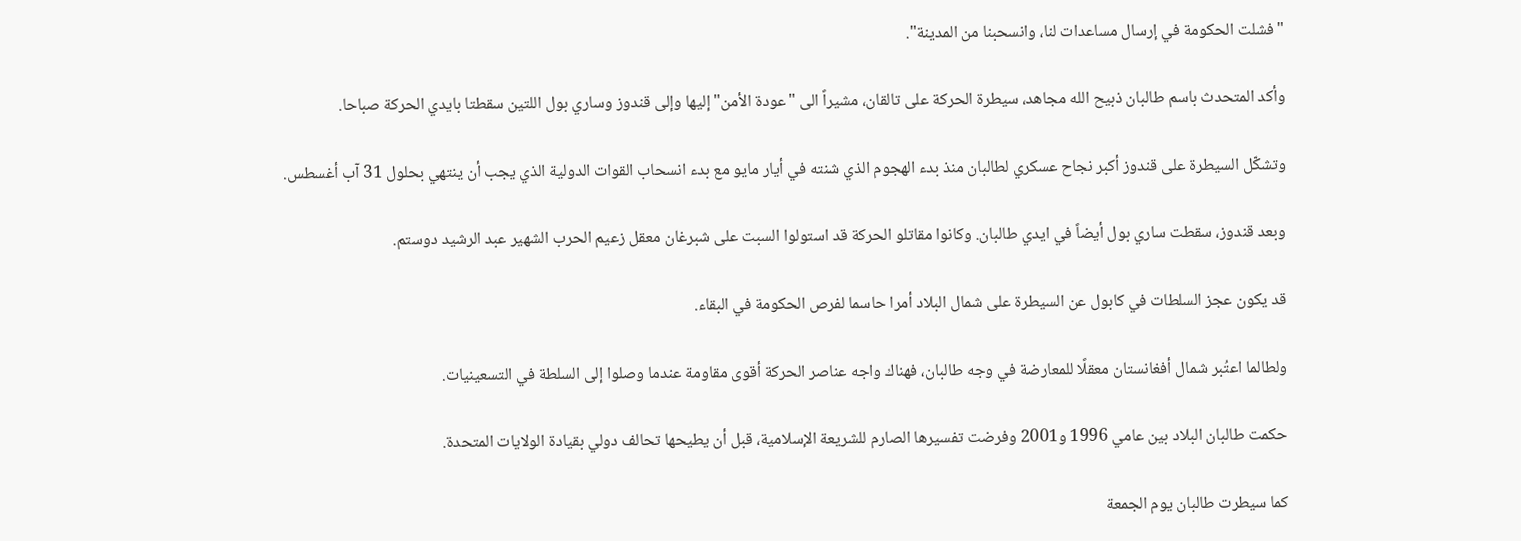"فشلت الحكومة في إرسال مساعدات لنا، وانسحبنا من المدينة".

وأكد المتحدث باسم طالبان ذبيح الله مجاهد، سيطرة الحركة على تالقان، مشيراً الى "عودة الأمن" إليها وإلى قندوز وساري بول اللتين سقطتا بايدي الحركة صباحا.

وتشكّل السيطرة على قندوز أكبر نجاح عسكري لطالبان منذ بدء الهجوم الذي شنته في أيار مايو مع بدء انسحاب القوات الدولية الذي يجب أن ينتهي بحلول 31 آب أغسطس.

وبعد قندوز، سقطت ساري بول أيضاً في ايدي طالبان. وكانوا مقاتلو الحركة قد استولوا السبت على شبرغان معقل زعيم الحرب الشهير عبد الرشيد دوستم.

قد يكون عجز السلطات في كابول عن السيطرة على شمال البلاد أمرا حاسما لفرص الحكومة في البقاء.

ولطالما اعتُبر شمال أفغانستان معقلًا للمعارضة في وجه طالبان، فهناك واجه عناصر الحركة أقوى مقاومة عندما وصلوا إلى السلطة في التسعينيات.

حكمت طالبان البلاد بين عامي 1996 و2001 وفرضت تفسيرها الصارم للشريعة الإسلامية، قبل أن يطيحها تحالف دولي بقيادة الولايات المتحدة.

كما سيطرت طالبان يوم الجمعة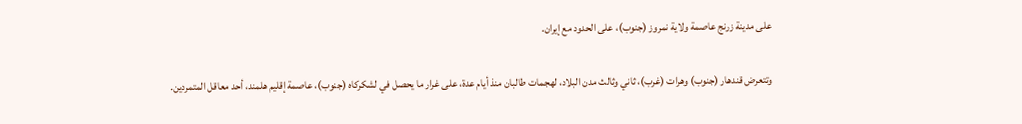على مدينة زرنج عاصمة ولاية نمروز (جنوب)، على الحدود مع إيران.

وتتعرض قندهار (جنوب) وهرات (غرب)، ثاني وثالث مدن البلاد، لهجمات طالبان منذ أيام عدة، على غرار ما يحصل في لشكركاه (جنوب)، عاصمة إقليم هلمند، أحد معاقل المتمردين.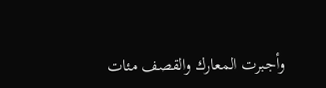وأجبرت المعارك والقصف مئات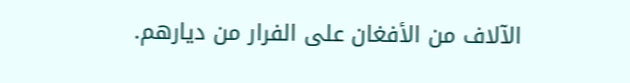الآلاف من الأفغان على الفرار من ديارهم.